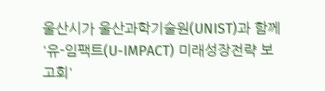울산시가 울산과학기술원(UNIST)과 함께 '유-임팩트(U-IMPACT) 미래성장전략 보고회'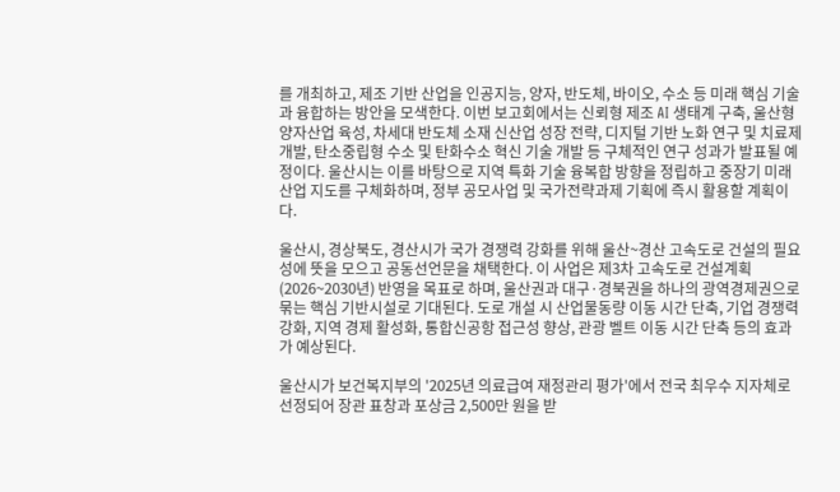를 개최하고, 제조 기반 산업을 인공지능, 양자, 반도체, 바이오, 수소 등 미래 핵심 기술과 융합하는 방안을 모색한다. 이번 보고회에서는 신뢰형 제조 AI 생태계 구축, 울산형 양자산업 육성, 차세대 반도체 소재 신산업 성장 전략, 디지털 기반 노화 연구 및 치료제 개발, 탄소중립형 수소 및 탄화수소 혁신 기술 개발 등 구체적인 연구 성과가 발표될 예정이다. 울산시는 이를 바탕으로 지역 특화 기술 융복합 방향을 정립하고 중장기 미래산업 지도를 구체화하며, 정부 공모사업 및 국가전략과제 기획에 즉시 활용할 계획이다.

울산시, 경상북도, 경산시가 국가 경쟁력 강화를 위해 울산~경산 고속도로 건설의 필요성에 뜻을 모으고 공동선언문을 채택한다. 이 사업은 제3차 고속도로 건설계획(2026~2030년) 반영을 목표로 하며, 울산권과 대구·경북권을 하나의 광역경제권으로 묶는 핵심 기반시설로 기대된다. 도로 개설 시 산업물동량 이동 시간 단축, 기업 경쟁력 강화, 지역 경제 활성화, 통합신공항 접근성 향상, 관광 벨트 이동 시간 단축 등의 효과가 예상된다.

울산시가 보건복지부의 '2025년 의료급여 재정관리 평가'에서 전국 최우수 지자체로 선정되어 장관 표창과 포상금 2,500만 원을 받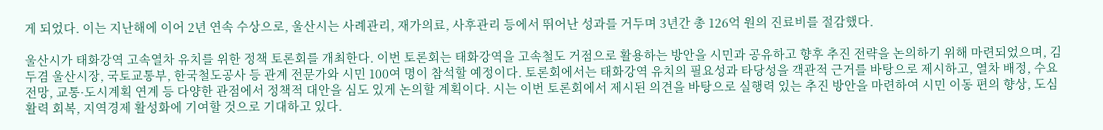게 되었다. 이는 지난해에 이어 2년 연속 수상으로, 울산시는 사례관리, 재가의료, 사후관리 등에서 뛰어난 성과를 거두며 3년간 총 126억 원의 진료비를 절감했다.

울산시가 태화강역 고속열차 유치를 위한 정책 토론회를 개최한다. 이번 토론회는 태화강역을 고속철도 거점으로 활용하는 방안을 시민과 공유하고 향후 추진 전략을 논의하기 위해 마련되었으며, 김두겸 울산시장, 국토교통부, 한국철도공사 등 관계 전문가와 시민 100여 명이 참석할 예정이다. 토론회에서는 태화강역 유치의 필요성과 타당성을 객관적 근거를 바탕으로 제시하고, 열차 배정, 수요 전망, 교통·도시계획 연계 등 다양한 관점에서 정책적 대안을 심도 있게 논의할 계획이다. 시는 이번 토론회에서 제시된 의견을 바탕으로 실행력 있는 추진 방안을 마련하여 시민 이동 편의 향상, 도심 활력 회복, 지역경제 활성화에 기여할 것으로 기대하고 있다.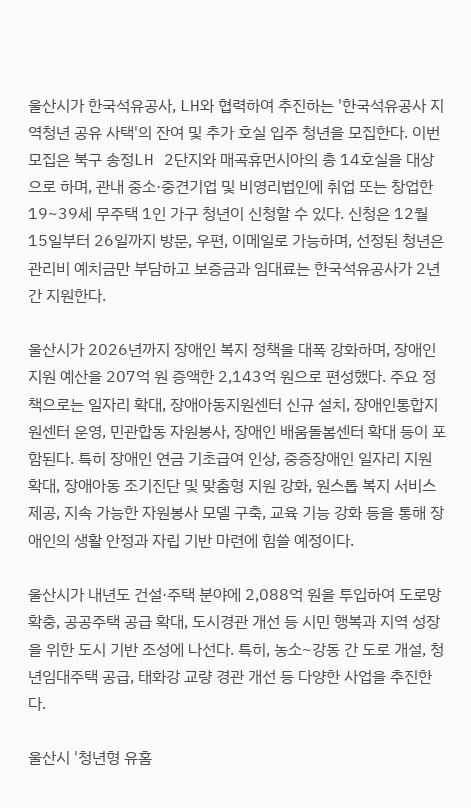울산시가 한국석유공사, LH와 협력하여 추진하는 '한국석유공사 지역청년 공유 사택'의 잔여 및 추가 호실 입주 청년을 모집한다. 이번 모집은 북구 송정LH 2단지와 매곡휴먼시아의 총 14호실을 대상으로 하며, 관내 중소·중견기업 및 비영리법인에 취업 또는 창업한 19~39세 무주택 1인 가구 청년이 신청할 수 있다. 신청은 12월 15일부터 26일까지 방문, 우편, 이메일로 가능하며, 선정된 청년은 관리비 예치금만 부담하고 보증금과 임대료는 한국석유공사가 2년간 지원한다.

울산시가 2026년까지 장애인 복지 정책을 대폭 강화하며, 장애인 지원 예산을 207억 원 증액한 2,143억 원으로 편성했다. 주요 정책으로는 일자리 확대, 장애아동지원센터 신규 설치, 장애인통합지원센터 운영, 민관합동 자원봉사, 장애인 배움돌봄센터 확대 등이 포함된다. 특히 장애인 연금 기초급여 인상, 중증장애인 일자리 지원 확대, 장애아동 조기진단 및 맞춤형 지원 강화, 원스톱 복지 서비스 제공, 지속 가능한 자원봉사 모델 구축, 교육 기능 강화 등을 통해 장애인의 생활 안정과 자립 기반 마련에 힘쓸 예정이다.

울산시가 내년도 건설·주택 분야에 2,088억 원을 투입하여 도로망 확충, 공공주택 공급 확대, 도시경관 개선 등 시민 행복과 지역 성장을 위한 도시 기반 조성에 나선다. 특히, 농소~강동 간 도로 개설, 청년임대주택 공급, 태화강 교량 경관 개선 등 다양한 사업을 추진한다.

울산시 '청년형 유홈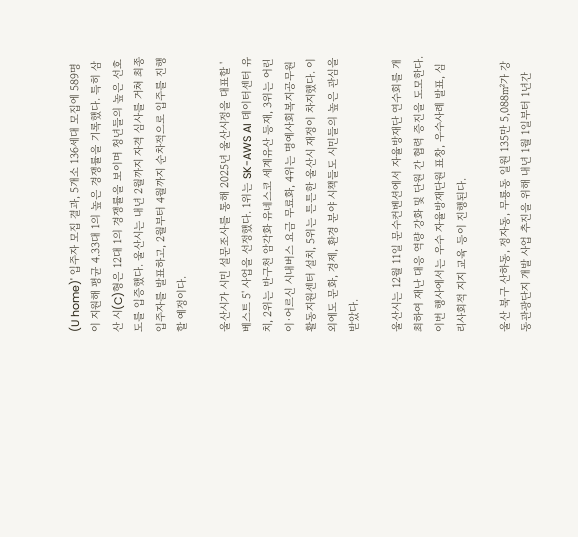(U home)' 입주자 모집 결과, 5개소 136세대 모집에 589명이 지원해 평균 4.33대 1의 높은 경쟁률을 기록했다. 특히 삼산 시(C)형은 12대 1의 경쟁률을 보이며 청년들의 높은 선호도를 입증했다. 울산시는 내년 2월까지 자격 심사를 거쳐 최종 입주자를 발표하고, 2월부터 4월까지 순차적으로 입주를 진행할 예정이다.

울산시가 시민 설문조사를 통해 2025년 울산시정을 대표할 '베스트 5' 사업을 선정했다. 1위는 SK-AWS AI 데이터센터 유치, 2위는 반구천 암각화 유네스코 세계유산 등재, 3위는 어린이·어르신 시내버스 요금 무료화, 4위는 명예사회복지공무원 활동지원센터 설치, 5위는 튼튼한 울산시 재정이 차지했다. 이 외에도 문화, 경제, 환경 분야 시책들도 시민들의 높은 관심을 받았다.

울산시는 12월 11일 문수컨벤션에서 자율방재단 연수회를 개최하여 재난 대응 역량 강화 및 단원 간 협력 증진을 도모한다. 이번 행사에서는 우수 자율방재단원 표창, 우수사례 발표, 심리사회적 지지 교육 등이 진행된다.

울산 북구 산하동, 정자동, 무룡동 일원 135만 5,088㎡가 강동관광단지 개발 사업 추진을 위해 내년 1월 1일부터 1년간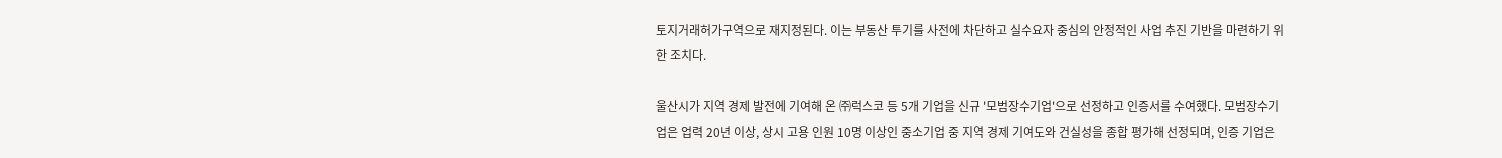토지거래허가구역으로 재지정된다. 이는 부동산 투기를 사전에 차단하고 실수요자 중심의 안정적인 사업 추진 기반을 마련하기 위한 조치다.

울산시가 지역 경제 발전에 기여해 온 ㈜럭스코 등 5개 기업을 신규 '모범장수기업'으로 선정하고 인증서를 수여했다. 모범장수기업은 업력 20년 이상, 상시 고용 인원 10명 이상인 중소기업 중 지역 경제 기여도와 건실성을 종합 평가해 선정되며, 인증 기업은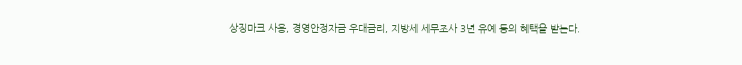상징마크 사용, 경영안정자금 우대금리, 지방세 세무조사 3년 유예 등의 혜택을 받는다.